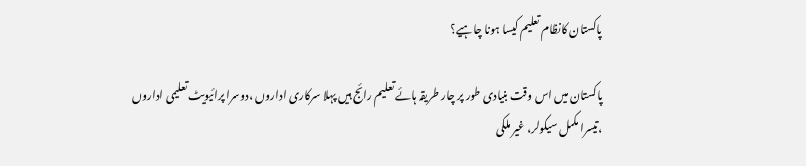پاکستان کانظام تعلیم کیسا ہونا چاہیے؟

پاکستان میں اس وقت بنیادی طور پر چار طریقہ ہائے تعلیم رائج ہیں پہلا سرکاری اداروں ،دوسرا پرائیویٹ تعلیمی اداروں ،تیسرا مکمل سیکولر، غیر ملکی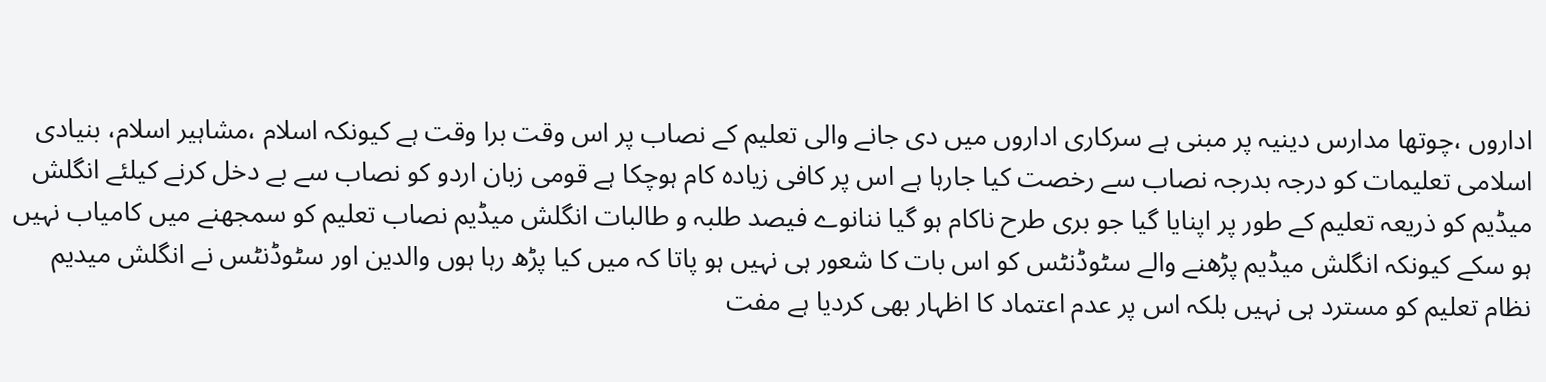اداروں ،چوتھا مدارس دینیہ پر مبنی ہے سرکاری اداروں میں دی جانے والی تعلیم کے نصاب پر اس وقت برا وقت ہے کیونکہ اسلام ،مشاہیر اسلام، بنیادی اسلامی تعلیمات کو درجہ بدرجہ نصاب سے رخصت کیا جارہا ہے اس پر کافی زیادہ کام ہوچکا ہے قومی زبان اردو کو نصاب سے بے دخل کرنے کیلئے انگلش میڈیم کو ذریعہ تعلیم کے طور پر اپنایا گیا جو بری طرح ناکام ہو گیا ننانوے فیصد طلبہ و طالبات انگلش میڈیم نصاب تعلیم کو سمجھنے میں کامیاب نہیں ہو سکے کیونکہ انگلش میڈیم پڑھنے والے سٹوڈنٹس کو اس بات کا شعور ہی نہیں ہو پاتا کہ میں کیا پڑھ رہا ہوں والدین اور سٹوڈنٹس نے انگلش میدیم نظام تعلیم کو مسترد ہی نہیں بلکہ اس پر عدم اعتماد کا اظہار بھی کردیا ہے مفت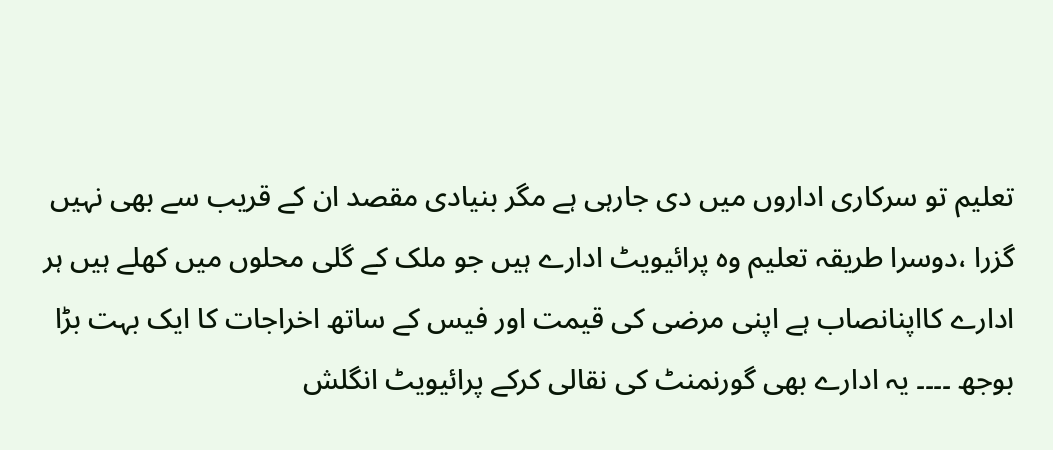تعلیم تو سرکاری اداروں میں دی جارہی ہے مگر بنیادی مقصد ان کے قریب سے بھی نہیں گزرا ،دوسرا طریقہ تعلیم وہ پرائیویٹ ادارے ہیں جو ملک کے گلی محلوں میں کھلے ہیں ہر ادارے کااپنانصاب ہے اپنی مرضی کی قیمت اور فیس کے ساتھ اخراجات کا ایک بہت بڑا بوجھ ۔۔۔۔ یہ ادارے بھی گورنمنٹ کی نقالی کرکے پرائیویٹ انگلش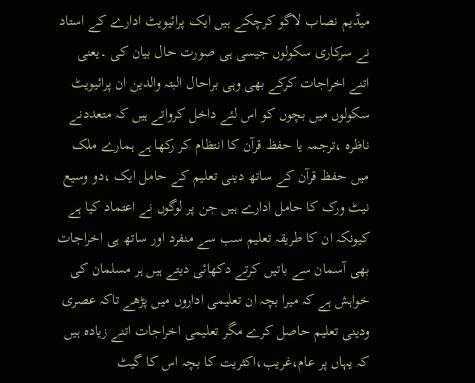میڈیم نصاب لاگو کرچکے ہیں ایک پرائیویٹ ادارے کے استاد نے سرکاری سکولوں جیسی ہی صورت حال بیان کی ۔یعنی اتنے اخراجات کرکے بھی وہی براحال البتہ والدین ان پرائیویٹ سکولوں میں بچوں کو اس لئے داخل کرواتے ہیں کہ متعددنے ناظرہ ،ترجمہ یا حفظ قرآن کا انتظام کر رکھا ہے ہمارے ملک میں حفظ قرآن کے ساتھ دینی تعلیم کے حامل ایک ،دو وسیع نیٹ ورک کا حامل ادارے ہیں جن پر لوگوں نے اعتماد کیا ہے کیونکہ ان کا طریقہ تعلیم سب سے منفرد اور ساتھ ہی اخراجات بھی آسمان سے باتیں کرتے دکھائی دیتے ہیں ہر مسلمان کی خواہش ہے کہ میرا بچہ ان تعلیمی اداروں میں پڑھے تاکہ عصری ودینی تعلیم حاصل کرے مگر تعلیمی اخراجات اتنے زیادہ ہیں کہ یہاں پر عام،غریب،اکثریت کا بچہ اس کا گیٹ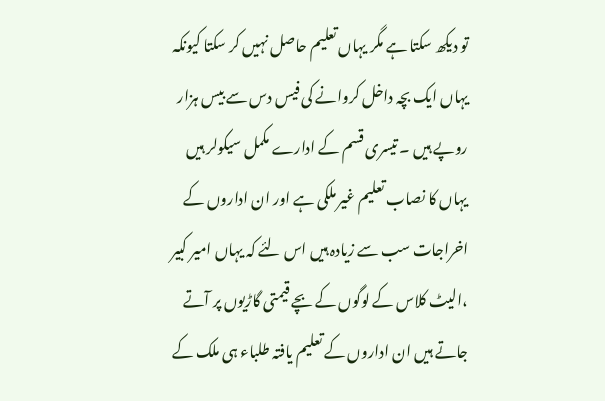تو دیکھ سکتا ہے مگر یہاں تعلیم حاصل نہیں کر سکتا کیونکہ یہاں ایک بچہ داخل کروانے کی فیس دس سے بیس ہزار روپے ہیں ۔ تیسری قسم کے ادارے مکمل سیکولر ہیں یہاں کا نصاب تعلیم غیر ملکی ہے اور ان اداروں کے اخراجات سب سے زیادہ ہیں اس لئے کہ یہاں امیر کبیر ،الیٹ کلاس کے لوگوں کے بچے قیمتی گاڑیوں پر آتے جاتے ہیں ان اداروں کے تعلیم یافتہ طلباء ہی ملک کے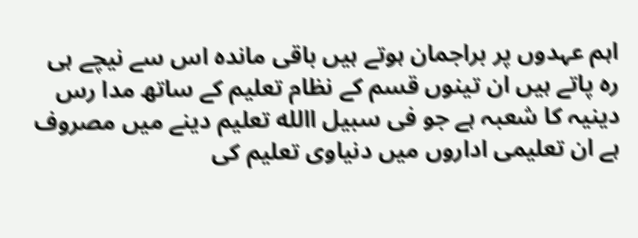اہم عہدوں پر براجمان ہوتے ہیں باقی ماندہ اس سے نیچے ہی رہ پاتے ہیں ان تینوں قسم کے نظام تعلیم کے ساتھ مدا رس دینیہ کا شعبہ ہے جو فی سبیل االله تعلیم دینے میں مصروف ہے ان تعلیمی اداروں میں دنیاوی تعلیم کی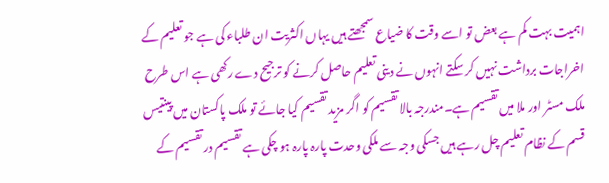اہمیت بہت کم ہے بعض تو اسے وقت کا ضیاع سمجھتے ہیں یہاں اکثریت ان طلباء کی ہے جو تعلیم کے اخراجات برداشت نہیں کر سکتے انہوں نے دینی تعلیم حاصل کرنے کو ترجیح دے رکھی ہے اس طرح ملک مسٹر اور ملا میں تقسیم ہے۔مندرجہ بالا تقسیم کو اگر مزید تقسیم کیا جائے تو ملک پاکستان میں پینتیس قسم کے نظام تعلیم چل رہے ہیں جسکی وجہ سے ملکی وحدت پارہ پارہ ہو چکی ہے تقسیم در تقسیم کے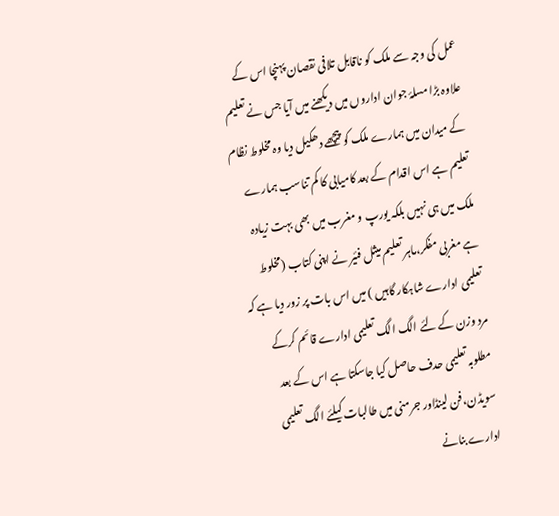عمل کی وجہ سے ملک کو ناقابل تلافی نقصان پہنچا اس کے علاوہ بڑا مسلۂ جوان اداروں میں دیکھنے میں آیا جس نے تعلیم کے میدان میں ہمارے ملک کو پیچھے دھکیل دیا وہ مخلوط نظام تعلیم ہے اس اقدام کے بعد کامیابی کا کم تناسب ہمارے ملک میں ہی نہیں بلکہ یورپ و مغرب میں بھی بہت زیادہ ہے مغربی مفکر،ماہر تعلیم میثل فئیر نے اپنی کتاب (مخلوط تعلیمی ادارے شاہکار گاہیں ) میں اس بات پر زور دیا ہے کہ مرد وزن کے لئے الگ الگ تعلیمی ادارے قائم کرکے مطلوبہ تعلیمی حدف حاصل کیا جاسکتا ہے اس کے بعد سویڈن،فن لینڈاور جرمنی میں طالبات کیلئے الگ تعلیمی ادارے بنانے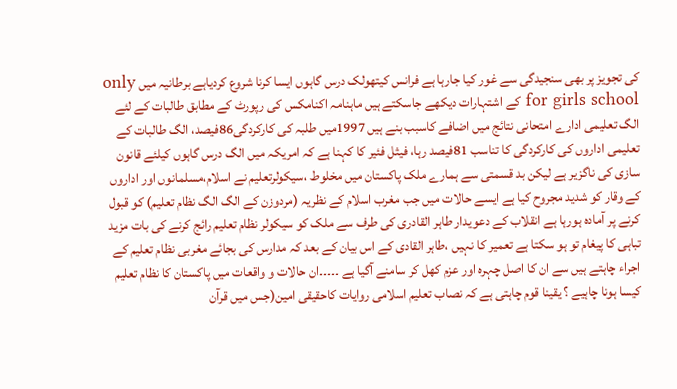کی تجویز پر بھی سنجیدگی سے غور کیا جارہا ہے فرانس کیتھولک درس گاہوں ایسا کرنا شروع کردیاہے برطانیہ میں only for girls school کے اشتہارات دیکھے جاسکتے ہیں ماہنامہ اکنامکس کی رپورٹ کے مطابق طالبات کے لئے الگ تعلیمی ادارے امتحانی نتائج میں اضافے کاسبب بنے ہیں 1997میں طلبہ کی کارکردگی86فیصد، الگ طالبات کے تعلیمی اداروں کی کارکردگی کا تناسب 81فیصد رہا، فیثل فئیر کا کہنا ہے کہ امریکہ میں الگ درس گاہوں کیلئے قانون سازی کی ناگزیر ہے لیکن بد قسمتی سے ہمارے ملک پاکستان میں مخلوط ،سیکولرتعلیم نے اسلام،مسلمانوں اور اداروں کے وقار کو شدید مجروح کیا ہے ایسے حالات میں جب مغرب اسلام کے نظریہ (مردوزن کے الگ الگ نظام تعلیم) کو قبول کرنے پر آمادہ ہورہا ہے انقلاب کے دعویدار طاہر القادری کی طرف سے ملک کو سیکولر نظام تعلیم رائج کرنے کی بات مزید تباہی کا پیغام تو ہو سکتا ہے تعمیر کا نہیں ،طاہر القادی کے اس بیان کے بعد کہ مدارس کی بجائے مغربی نظام تعلیم کے اجراء چاہتے ہیں سے ان کا اصل چہرہ اور عزم کھل کر سامنے آگیا ہے ۔۔۔۔۔ان حالات و واقعات میں پاکستان کا نظام تعلیم کیسا ہونا چاہیے ؟ یقینا قوم چاہتی ہے کہ نصاب تعلیم اسلامی روایات کاحقیقی امین(جس میں قرآن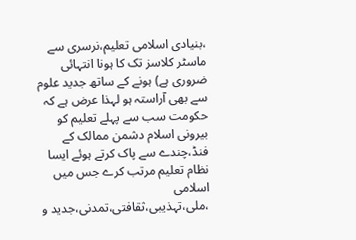،بنیادی اسلامی تعلیم،نرسری سے ماسٹر کلاسز تک کا ہونا انتہائی ضروری ہے) ہونے کے ساتھ جدید علوم سے بھی آراستہ ہو لہذا عرض ہے کہ حکومت سب سے پہلے تعلیم کو بیرونی اسلام دشمن ممالک کے فنڈ،چندے سے پاک کرتے ہوئے ایسا نظام تعلیم مرتب کرے جس میں اسلامی ،ملی،تہذیبی،ثقافتی،تمدنی،جدید و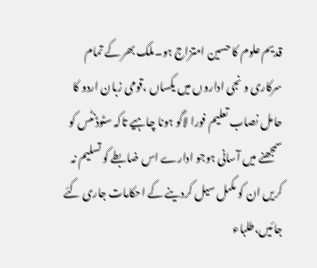قدیم علوم کا حسین امتزاج ہو۔ملک بھر کے تمام سرکاری و نجی اداروں میں یکساں ،قومی زبان اردو کا حامل نصاب تعلیم فورا لاگو ہونا چاہیے تاکہ سٹوڈنٹس کو سمجھنے میں آسانی ہوجو ادارے اس ضابطے کو تسلیم نہ کریں ان کو مکمل سیل کردینے کے احکامات جاری کئے جائیں،طلباء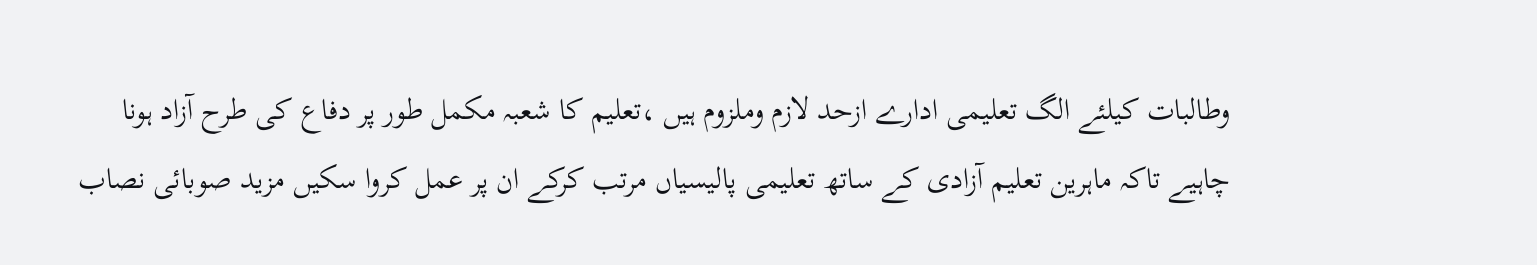وطالبات کیلئے الگ تعلیمی ادارے ازحد لازم وملزوم ہیں ،تعلیم کا شعبہ مکمل طور پر دفاع کی طرح آزاد ہونا چاہیے تاکہ ماہرین تعلیم آزادی کے ساتھ تعلیمی پالیسیاں مرتب کرکے ان پر عمل کروا سکیں مزید صوبائی نصاب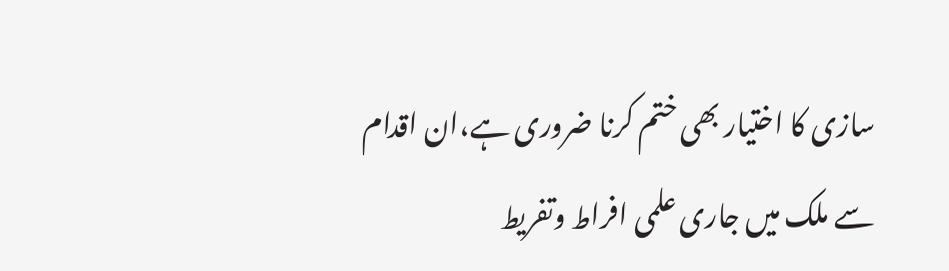سازی کا اختیار بھی ختم کرنا ضروری ہے،ان اقدام سے ملک میں جاری علمی افراط وتفریط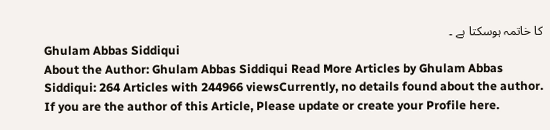کا خاتمہ ہوسکتا ہے ۔
Ghulam Abbas Siddiqui
About the Author: Ghulam Abbas Siddiqui Read More Articles by Ghulam Abbas Siddiqui: 264 Articles with 244966 viewsCurrently, no details found about the author. If you are the author of this Article, Please update or create your Profile here.